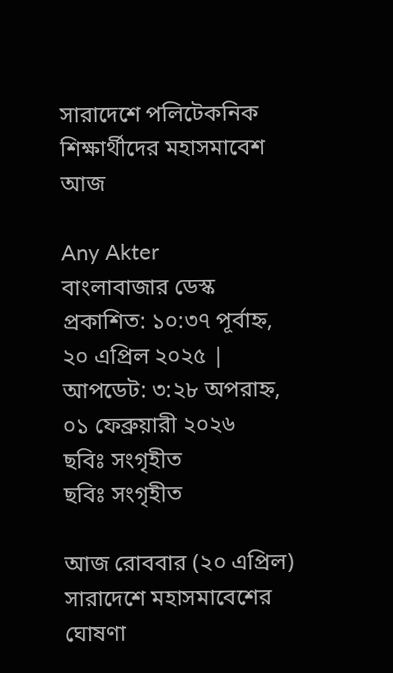সারাদেশে পলিটেকনিক শিক্ষার্থীদের মহাসমাবেশ আজ

Any Akter
বাংলাবাজার ডেস্ক
প্রকাশিত: ১০:৩৭ পূর্বাহ্ন, ২০ এপ্রিল ২০২৫ | আপডেট: ৩:২৮ অপরাহ্ন, ০১ ফেব্রুয়ারী ২০২৬
ছবিঃ সংগৃহীত
ছবিঃ সংগৃহীত

আজ রোববার (২০ এপ্রিল) সারাদেশে মহাসমাবেশের ঘোষণা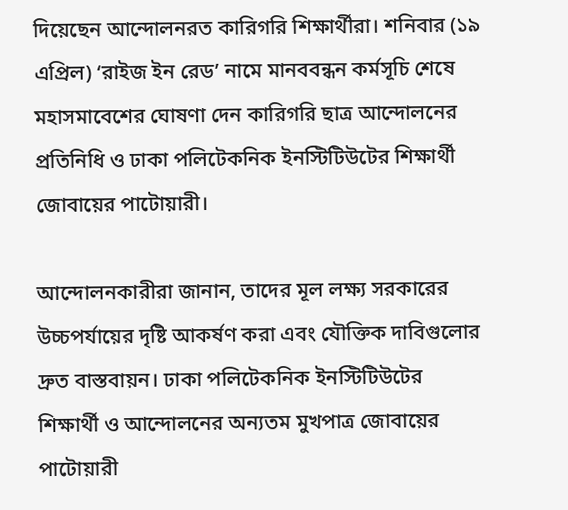দিয়েছেন আন্দোলনরত কারিগরি শিক্ষার্থীরা। শনিবার (১৯ এপ্রিল) ‘রাইজ ইন রেড’ নামে মানববন্ধন কর্মসূচি শেষে মহাসমাবেশের ঘোষণা দেন কারিগরি ছাত্র আন্দোলনের প্রতিনিধি ও ঢাকা পলিটেকনিক ইনস্টিটিউটের শিক্ষার্থী জোবায়ের পাটোয়ারী।

আন্দোলনকারীরা জানান, তাদের মূল লক্ষ্য সরকারের উচ্চপর্যায়ের দৃষ্টি আকর্ষণ করা এবং যৌক্তিক দাবিগুলোর দ্রুত বাস্তবায়ন। ঢাকা পলিটেকনিক ইনস্টিটিউটের শিক্ষার্থী ও আন্দোলনের অন্যতম মুখপাত্র জোবায়ের পাটোয়ারী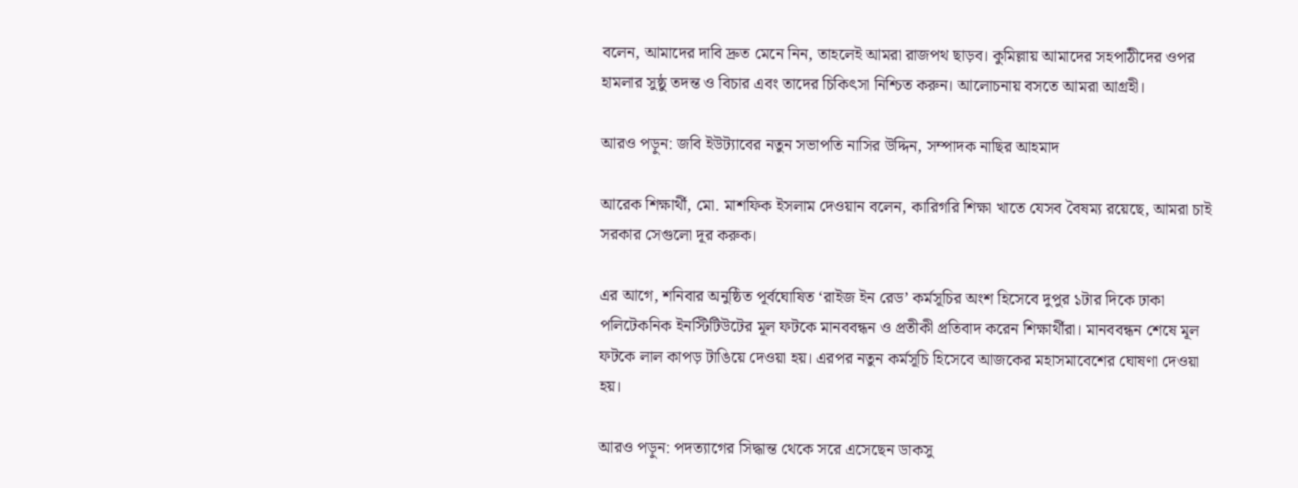বলেন, আমাদের দাবি দ্রুত মেনে নিন, তাহলেই আমরা রাজপথ ছাড়ব। কুমিল্লায় আমাদের সহপাঠীদের ওপর হামলার সুষ্ঠু তদন্ত ও বিচার এবং তাদের চিকিৎসা নিশ্চিত করুন। আলোচনায় বসতে আমরা আগ্রহী।

আরও পড়ুন: জবি ইউট্যাবের নতুন সভাপতি নাসির উদ্দিন, সম্পাদক নাছির আহমাদ

আরেক শিক্ষার্থী, মো. মাশফিক ইসলাম দেওয়ান বলেন, কারিগরি শিক্ষা খাতে যেসব বৈষম্য রয়েছে, আমরা চাই সরকার সেগুলো দূর করুক।

এর আগে, শনিবার অনুষ্ঠিত পূর্বঘোষিত ‘রাইজ ইন রেড’ কর্মসূচির অংশ হিসেবে দুপুর ১টার দিকে ঢাকা পলিটেকনিক ইনস্টিটিউটের মূল ফটকে মানববন্ধন ও প্রতীকী প্রতিবাদ করেন শিক্ষার্থীরা। মানববন্ধন শেষে মূল ফটকে লাল কাপড় টাঙিয়ে দেওয়া হয়। এরপর নতুন কর্মসূচি হিসেবে আজকের মহাসমাবেশের ঘোষণা দেওয়া হয়।

আরও পড়ুন: পদত্যাগের সিদ্ধান্ত থেকে সরে এসেছেন ডাকসু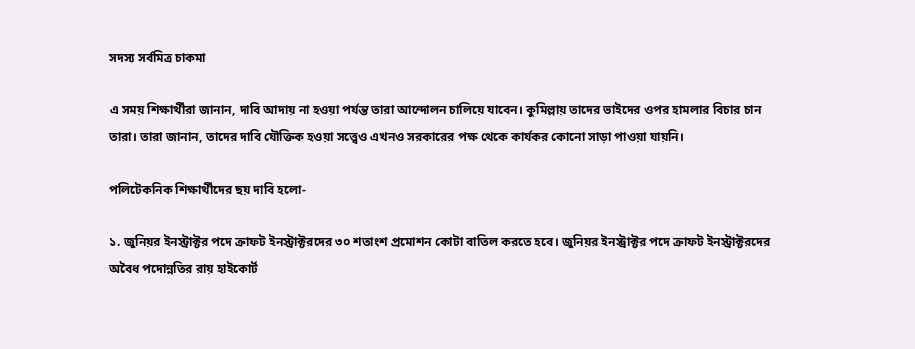সদস্য সর্বমিত্র চাকমা

এ সময় শিক্ষার্থীরা জানান, দাবি আদায় না হওয়া পর্যন্ত তারা আন্দোলন চালিয়ে যাবেন। কুমিল্লায় তাদের ভাইদের ওপর হামলার বিচার চান তারা। তারা জানান, তাদের দাবি যৌক্তিক হওয়া সত্ত্বেও এখনও সরকারের পক্ষ থেকে কার্যকর কোনো সাড়া পাওয়া যায়নি।

পলিটেকনিক শিক্ষার্থীদের ছয় দাবি হলো-

১. জুনিয়র ইনস্ট্রাক্টর পদে ক্রাফট ইনস্ট্রাক্টরদের ৩০ শতাংশ প্রমোশন কোটা বাতিল করতে হবে। জুনিয়র ইনস্ট্রাক্টর পদে ক্রাফট ইনস্ট্রাক্টরদের অবৈধ পদোন্নতির রায় হাইকোর্ট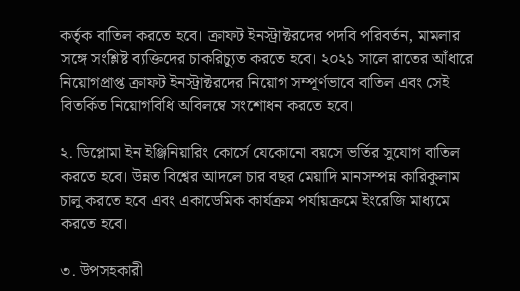কর্তৃক বাতিল করতে হবে। ক্রাফট ইনস্ট্রাক্টরদের পদবি পরিবর্তন, মামলার সঙ্গে সংশ্লিষ্ট ব্যক্তিদের চাকরিচ্যুত করতে হবে। ২০২১ সালে রাতের আঁধারে নিয়োগপ্রাপ্ত ক্রাফট ইনস্ট্রাক্টরদের নিয়োগ সম্পূর্ণভাবে বাতিল এবং সেই বিতর্কিত নিয়োগবিধি অবিলম্বে সংশোধন করতে হবে।

২. ডিপ্লোমা ইন ইঞ্জিনিয়ারিং কোর্সে যেকোনো বয়সে ভর্তির সুযোগ বাতিল করতে হবে। উন্নত বিশ্বের আদলে চার বছর মেয়াদি মানসম্পন্ন কারিকুলাম চালু করতে হবে এবং একাডেমিক কার্যক্রম পর্যায়ক্রমে ইংরেজি মাধ্যমে করতে হবে।

৩. উপসহকারী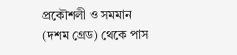প্রকৌশলী ও সমমান (দশম গ্রেড) থেকে পাস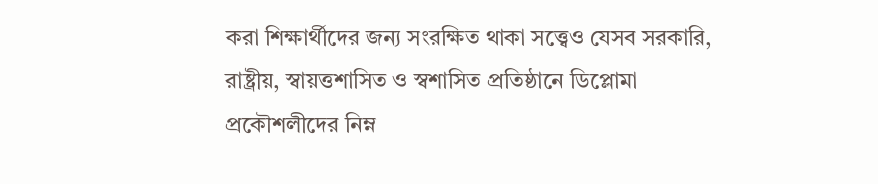করা শিক্ষার্থীদের জন্য সংরক্ষিত থাকা সত্ত্বেও যেসব সরকারি, রাষ্ট্রীয়, স্বায়ত্তশাসিত ও স্বশাসিত প্রতিষ্ঠানে ডিপ্লোমা প্রকৌশলীদের নিম্ন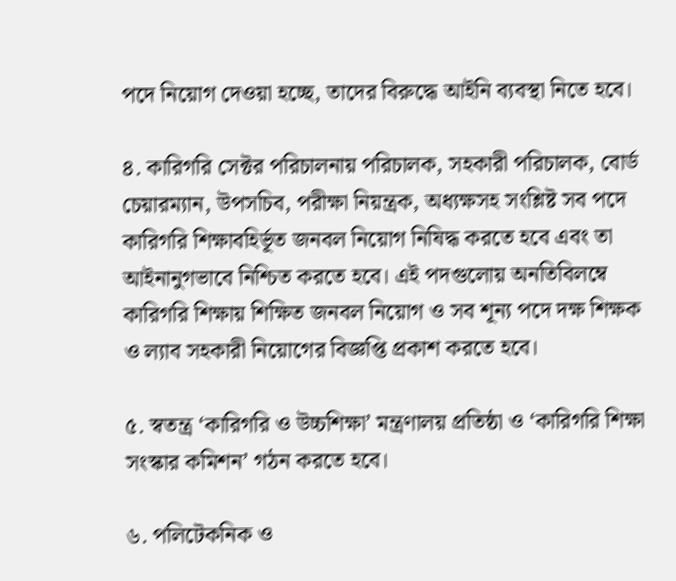পদে নিয়োগ দেওয়া হচ্ছে, তাদের বিরুদ্ধে আইনি ব্যবস্থা নিতে হবে।

৪. কারিগরি সেক্টর পরিচালনায় পরিচালক, সহকারী পরিচালক, বোর্ড চেয়ারম্যান, উপসচিব, পরীক্ষা নিয়ন্ত্রক, অধ্যক্ষসহ সংশ্লিষ্ট সব পদে কারিগরি শিক্ষাবহির্ভূত জনবল নিয়োগ নিষিদ্ধ করতে হবে এবং তা আইনানুগভাবে নিশ্চিত করতে হবে। এই পদগুলোয় অনতিবিলম্বে কারিগরি শিক্ষায় শিক্ষিত জনবল নিয়োগ ও সব শূন্য পদে দক্ষ শিক্ষক ও ল্যাব সহকারী নিয়োগের বিজ্ঞপ্তি প্রকাশ করতে হবে।

৫. স্বতন্ত্র ‘কারিগরি ও উচ্চশিক্ষা’ মন্ত্রণালয় প্রতিষ্ঠা ও ‘কারিগরি শিক্ষা সংস্কার কমিশন’ গঠন করতে হবে।

৬. পলিটেকনিক ও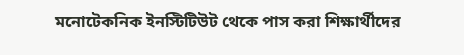মনোটেকনিক ইনস্টিটিউট থেকে পাস করা শিক্ষার্থীদের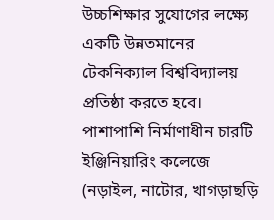উচ্চশিক্ষার সুযোগের লক্ষ্যে একটি উন্নতমানের টেকনিক্যাল বিশ্ববিদ্যালয় প্রতিষ্ঠা করতে হবে। পাশাপাশি নির্মাণাধীন চারটি ইঞ্জিনিয়ারিং কলেজে (নড়াইল, নাটোর, খাগড়াছড়ি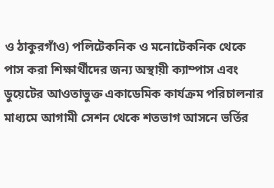ও ঠাকুরগাঁও) পলিটেকনিক ও মনোটেকনিক থেকে পাস করা শিক্ষার্থীদের জন্য অস্থায়ী ক্যাম্পাস এবং ডুয়েটের আওতাভুক্ত একাডেমিক কার্যক্রম পরিচালনার মাধ্যমে আগামী সেশন থেকে শতভাগ আসনে ভর্তির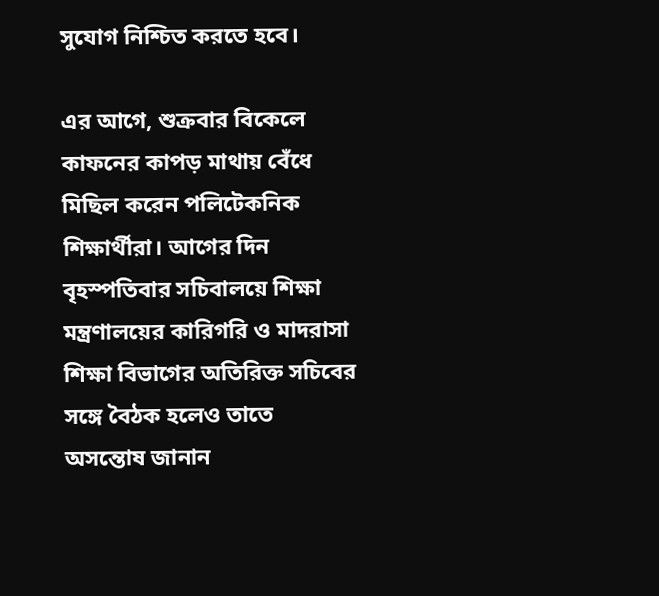সুযোগ নিশ্চিত করতে হবে।

এর আগে, শুক্রবার বিকেলে কাফনের কাপড় মাথায় বেঁধে মিছিল করেন পলিটেকনিক শিক্ষার্থীরা। আগের দিন বৃহস্পতিবার সচিবালয়ে শিক্ষা মন্ত্রণালয়ের কারিগরি ও মাদরাসা শিক্ষা বিভাগের অতিরিক্ত সচিবের সঙ্গে বৈঠক হলেও তাতে অসন্তোষ জানান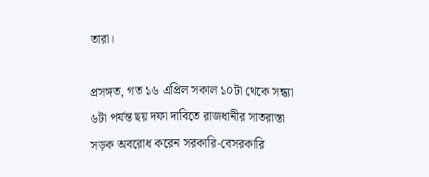তারা।

প্রসঙ্গত, গত ১৬ এপ্রিল সকাল ১০টা থেকে সন্ধ্যা ৬টা পর্যন্ত ছয় দফা দাবিতে রাজধানীর সাতরাস্তা সড়ক অবরোধ করেন সরকারি-বেসরকারি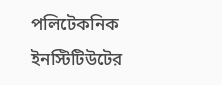পলিটেকনিক ইনস্টিটিউটের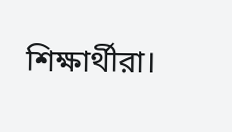শিক্ষার্থীরা।